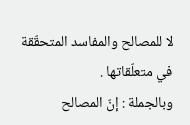لا للمصالح والمفاسد المتحقّقة في متعلّقاتها .
وبالجملة : إنّ المصالح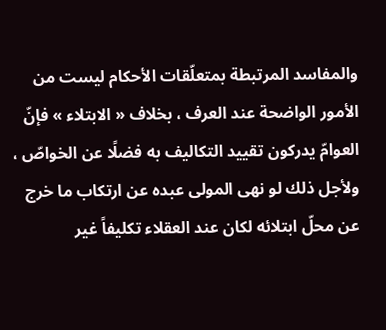والمفاسد المرتبطة بمتعلّقات الأحكام ليست من الأمور الواضحة عند العرف ، بخلاف « الابتلاء » فإنّ العوامّ يدركون تقييد التكاليف به فضلًا عن الخواصّ ، ولأجل ذلك لو نهى المولى عبده عن ارتكاب ما خرج عن محلّ ابتلائه لكان عند العقلاء تكليفاً غير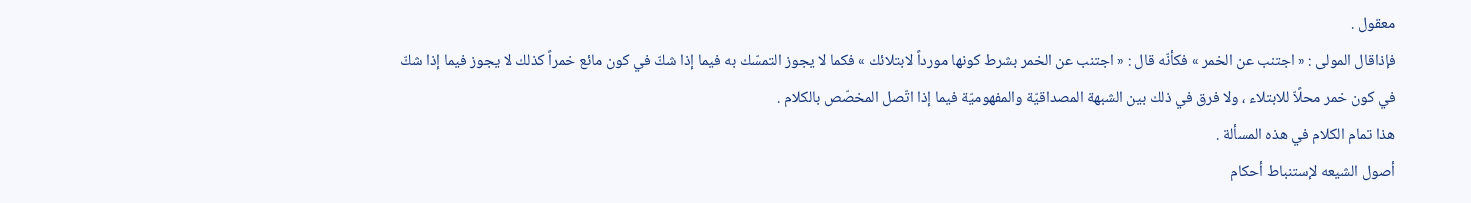معقول .
فإذاقال المولى : « اجتنب عن الخمر » فكأنّه قال : « اجتنب عن الخمر بشرط كونها مورداً لابتلائك » فكما لا يجوز التمسّك به فيما إذا شكّ في كون مائع خمراً كذلك لا يجوز فيما إذا شكّ في كون خمر محلًاّ للابتلاء ، ولا فرق في ذلك بين الشبهة المصداقيّة والمفهوميّة فيما إذا اتّصل المخصّص بالكلام .
هذا تمام الكلام في هذه المسألة .
أصول الشيعه لإستنباط أحكام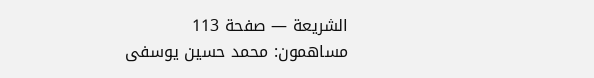الشريعة — صفحة 113
مساهمون: محمد حسين يوسفى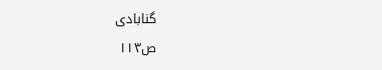گنابادى
ص١١٣